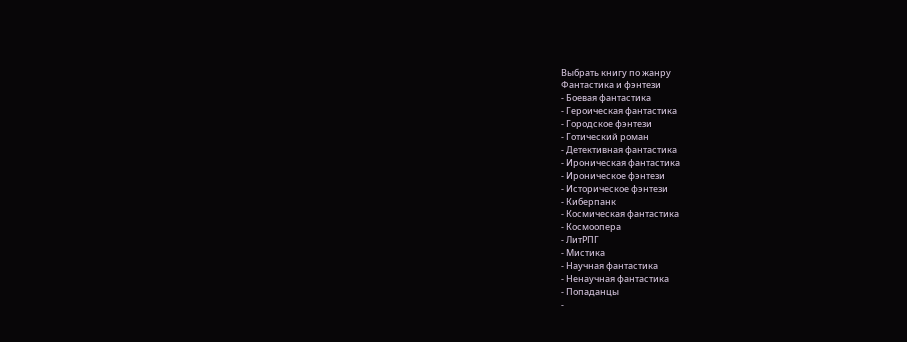Выбрать книгу по жанру
Фантастика и фэнтези
- Боевая фантастика
- Героическая фантастика
- Городское фэнтези
- Готический роман
- Детективная фантастика
- Ироническая фантастика
- Ироническое фэнтези
- Историческое фэнтези
- Киберпанк
- Космическая фантастика
- Космоопера
- ЛитРПГ
- Мистика
- Научная фантастика
- Ненаучная фантастика
- Попаданцы
-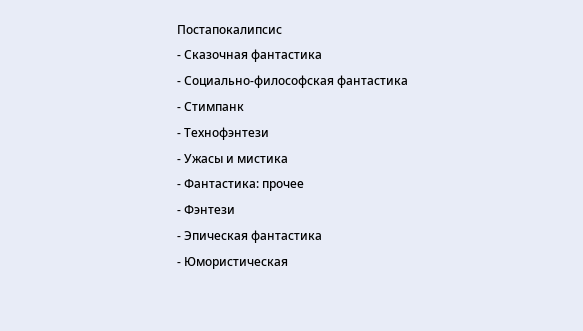Постапокалипсис
- Сказочная фантастика
- Социально-философская фантастика
- Стимпанк
- Технофэнтези
- Ужасы и мистика
- Фантастика: прочее
- Фэнтези
- Эпическая фантастика
- Юмористическая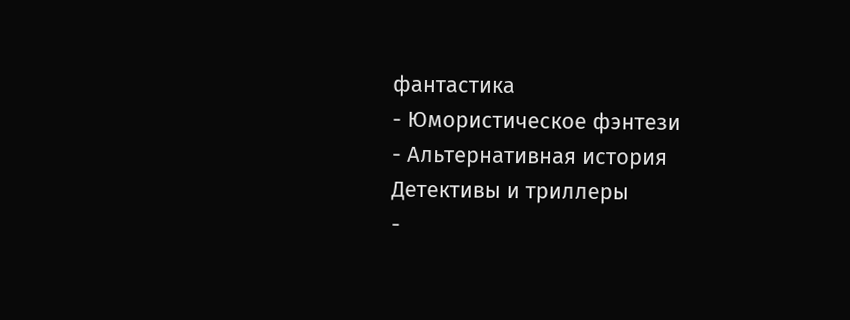фантастика
- Юмористическое фэнтези
- Альтернативная история
Детективы и триллеры
-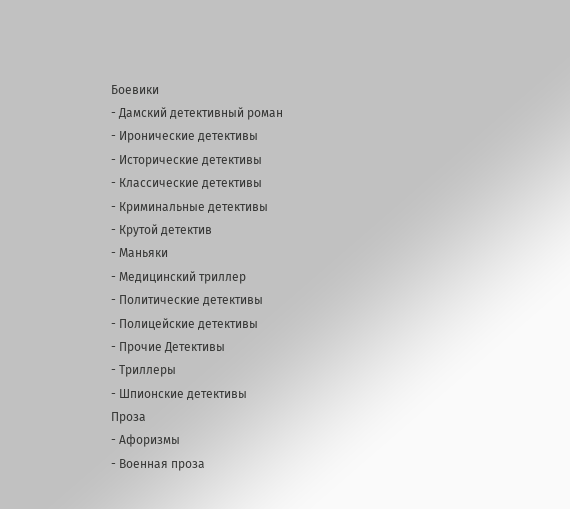Боевики
- Дамский детективный роман
- Иронические детективы
- Исторические детективы
- Классические детективы
- Криминальные детективы
- Крутой детектив
- Маньяки
- Медицинский триллер
- Политические детективы
- Полицейские детективы
- Прочие Детективы
- Триллеры
- Шпионские детективы
Проза
- Афоризмы
- Военная проза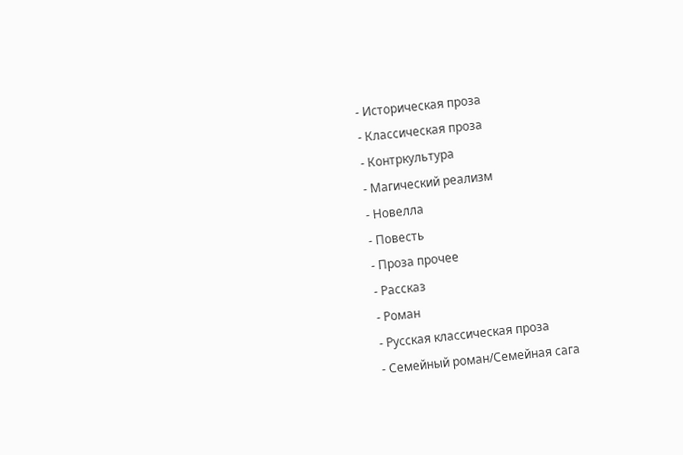- Историческая проза
- Классическая проза
- Контркультура
- Магический реализм
- Новелла
- Повесть
- Проза прочее
- Рассказ
- Роман
- Русская классическая проза
- Семейный роман/Семейная сага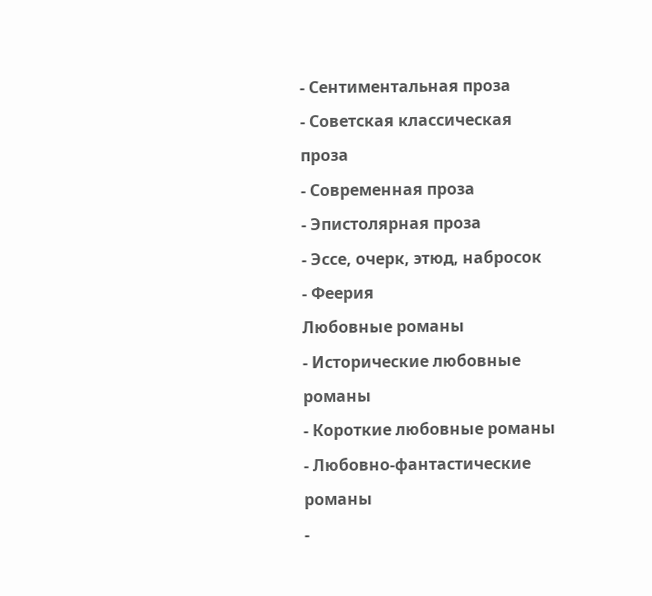- Сентиментальная проза
- Советская классическая проза
- Современная проза
- Эпистолярная проза
- Эссе, очерк, этюд, набросок
- Феерия
Любовные романы
- Исторические любовные романы
- Короткие любовные романы
- Любовно-фантастические романы
-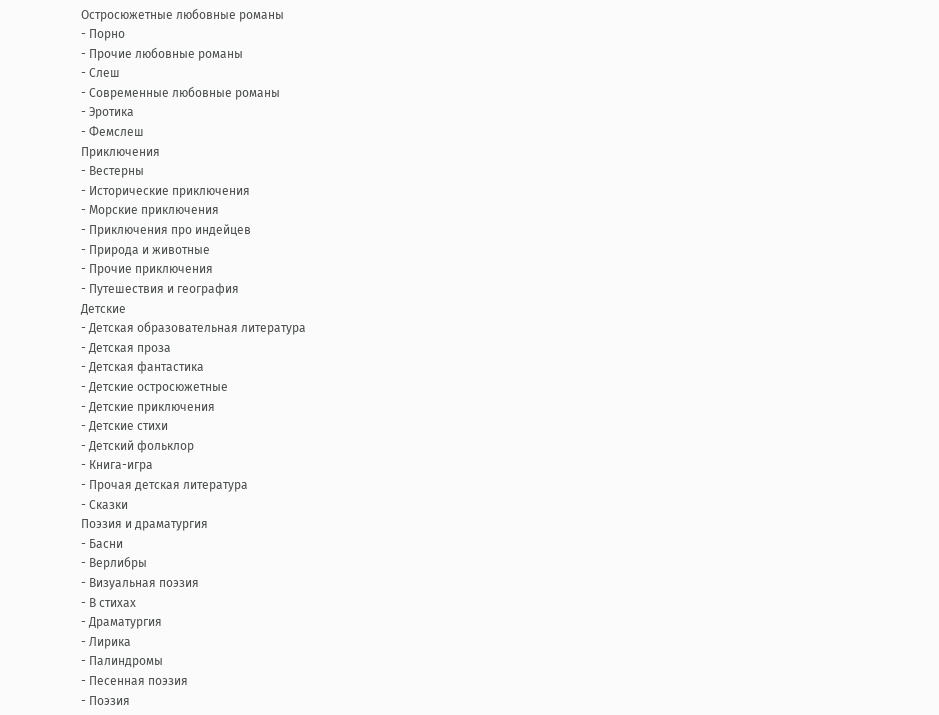Остросюжетные любовные романы
- Порно
- Прочие любовные романы
- Слеш
- Современные любовные романы
- Эротика
- Фемслеш
Приключения
- Вестерны
- Исторические приключения
- Морские приключения
- Приключения про индейцев
- Природа и животные
- Прочие приключения
- Путешествия и география
Детские
- Детская образовательная литература
- Детская проза
- Детская фантастика
- Детские остросюжетные
- Детские приключения
- Детские стихи
- Детский фольклор
- Книга-игра
- Прочая детская литература
- Сказки
Поэзия и драматургия
- Басни
- Верлибры
- Визуальная поэзия
- В стихах
- Драматургия
- Лирика
- Палиндромы
- Песенная поэзия
- Поэзия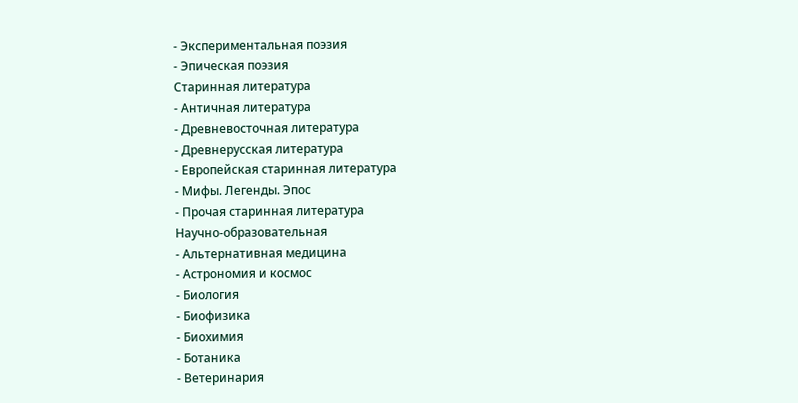- Экспериментальная поэзия
- Эпическая поэзия
Старинная литература
- Античная литература
- Древневосточная литература
- Древнерусская литература
- Европейская старинная литература
- Мифы. Легенды. Эпос
- Прочая старинная литература
Научно-образовательная
- Альтернативная медицина
- Астрономия и космос
- Биология
- Биофизика
- Биохимия
- Ботаника
- Ветеринария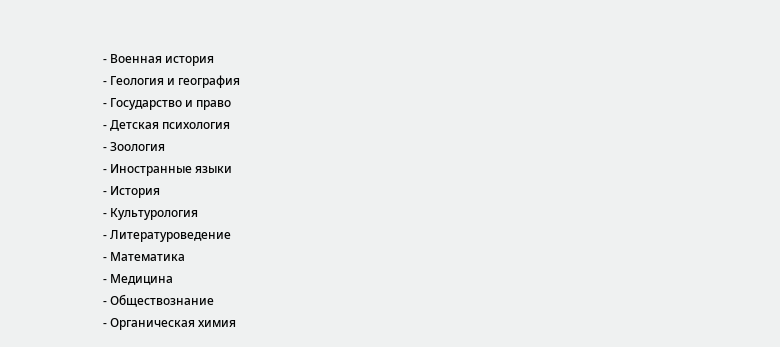- Военная история
- Геология и география
- Государство и право
- Детская психология
- Зоология
- Иностранные языки
- История
- Культурология
- Литературоведение
- Математика
- Медицина
- Обществознание
- Органическая химия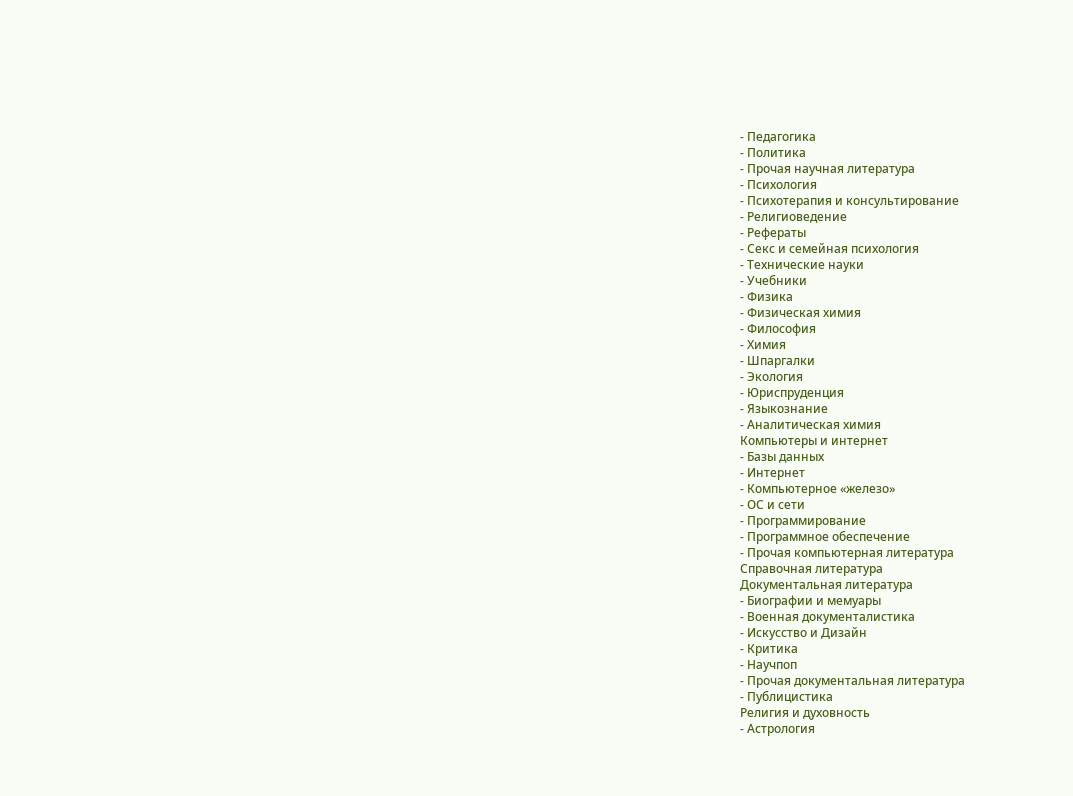- Педагогика
- Политика
- Прочая научная литература
- Психология
- Психотерапия и консультирование
- Религиоведение
- Рефераты
- Секс и семейная психология
- Технические науки
- Учебники
- Физика
- Физическая химия
- Философия
- Химия
- Шпаргалки
- Экология
- Юриспруденция
- Языкознание
- Аналитическая химия
Компьютеры и интернет
- Базы данных
- Интернет
- Компьютерное «железо»
- ОС и сети
- Программирование
- Программное обеспечение
- Прочая компьютерная литература
Справочная литература
Документальная литература
- Биографии и мемуары
- Военная документалистика
- Искусство и Дизайн
- Критика
- Научпоп
- Прочая документальная литература
- Публицистика
Религия и духовность
- Астрология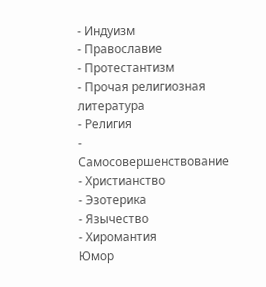- Индуизм
- Православие
- Протестантизм
- Прочая религиозная литература
- Религия
- Самосовершенствование
- Христианство
- Эзотерика
- Язычество
- Хиромантия
Юмор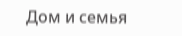Дом и семья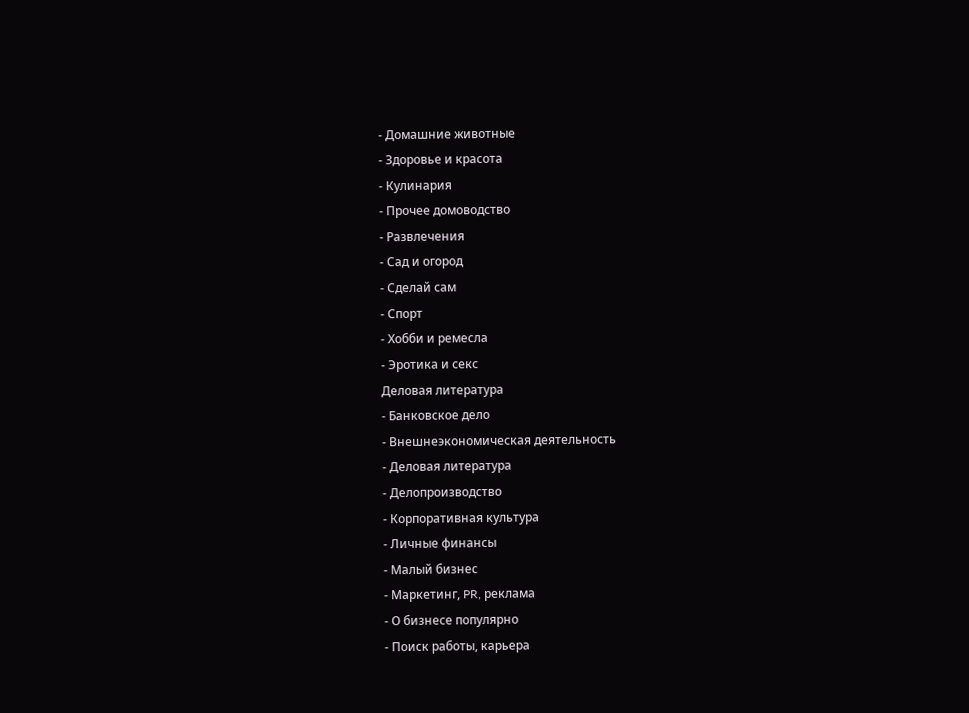- Домашние животные
- Здоровье и красота
- Кулинария
- Прочее домоводство
- Развлечения
- Сад и огород
- Сделай сам
- Спорт
- Хобби и ремесла
- Эротика и секс
Деловая литература
- Банковское дело
- Внешнеэкономическая деятельность
- Деловая литература
- Делопроизводство
- Корпоративная культура
- Личные финансы
- Малый бизнес
- Маркетинг, PR, реклама
- О бизнесе популярно
- Поиск работы, карьера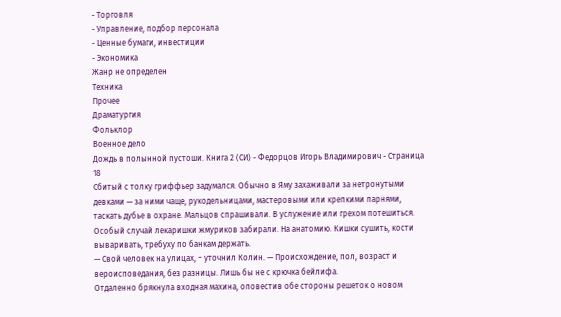- Торговля
- Управление, подбор персонала
- Ценные бумаги, инвестиции
- Экономика
Жанр не определен
Техника
Прочее
Драматургия
Фольклор
Военное дело
Дождь в полынной пустоши. Книга 2 (СИ) - Федорцов Игорь Владимирович - Страница 18
Сбитый с толку гриффьер задумался. Обычно в Яму захаживали за нетронутыми девками — за ними чаще, рукодельницами, мастеровыми или крепкими парнями, таскать дубье в охране. Мальцов спрашивали. В услужение или грехом потешиться. Особый случай лекаришки жмуриков забирали. На анатомию. Кишки сушить, кости вываривать, требуху по банкам держать.
— Свой человек на улицах, − уточнил Колин. — Происхождение, пол, возраст и вероисповедания, без разницы. Лишь бы не с крючка бейлифа.
Отдаленно брякнула входная махина, оповестив обе стороны решеток о новом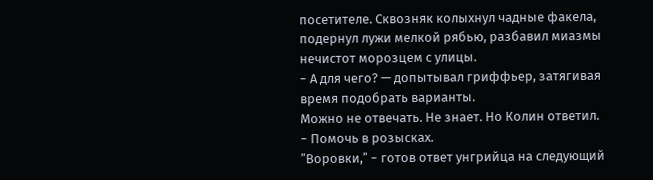посетителе. Сквозняк колыхнул чадные факела, подернул лужи мелкой рябью, разбавил миазмы нечистот морозцем с улицы.
− А для чего? — допытывал гриффьер, затягивая время подобрать варианты.
Можно не отвечать. Не знает. Но Колин ответил.
− Помочь в розысках.
ˮВоровки,ˮ − готов ответ унгрийца на следующий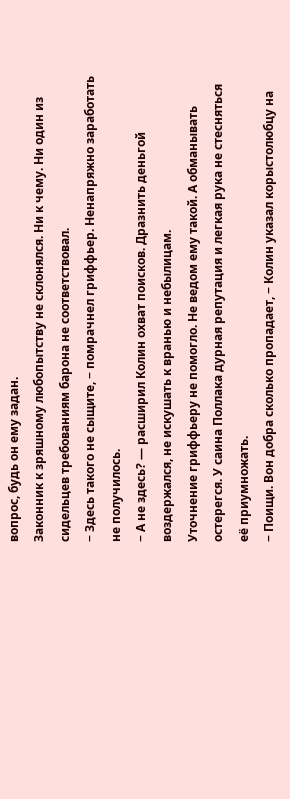вопрос, будь он ему задан.
Законник к зряшному любопытству не склонялся. Ни к чему. Ни один из сидельцев требованиям барона не соответствовал.
− Здесь такого не сыщите, − помрачнел гриффьер. Ненапряжно заработать не получилось.
− А не здесь? — расширил Колин охват поисков. Дразнить деньгой воздержался, не искушать к вранью и небылицам.
Уточнение гриффьеру не помогло. Не ведом ему такой. А обманывать остерегся. У саина Поллака дурная репутация и легкая рука не стесняться её приумножать.
− Поищи. Вон добра сколько пропадает, − Колин указал корыстолюбцу на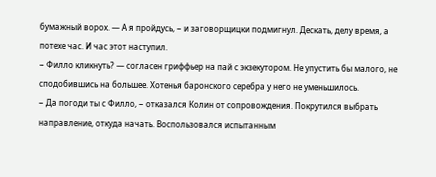бумажный ворох. — А я пройдусь, − и заговорщицки подмигнул. Дескать, делу время, а потехе час. И час этот наступил.
− Филло кликнуть? — согласен гриффьер на пай с экзекутором. Не упустить бы малого, не сподобившись на большее. Хотенья баронского серебра у него не уменьшилось.
− Да погоди ты с Филло, − отказался Колин от сопровождения. Покрутился выбрать направление, откуда начать. Воспользовался испытанным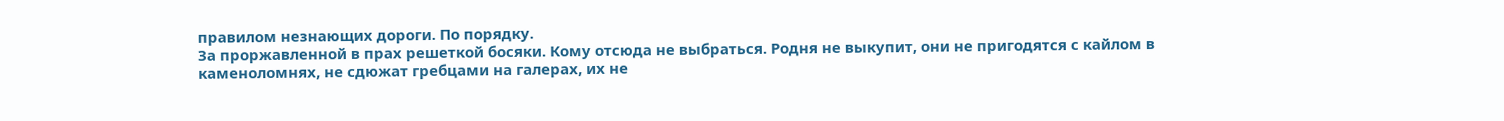правилом незнающих дороги. По порядку.
За проржавленной в прах решеткой босяки. Кому отсюда не выбраться. Родня не выкупит, они не пригодятся с кайлом в каменоломнях, не сдюжат гребцами на галерах, их не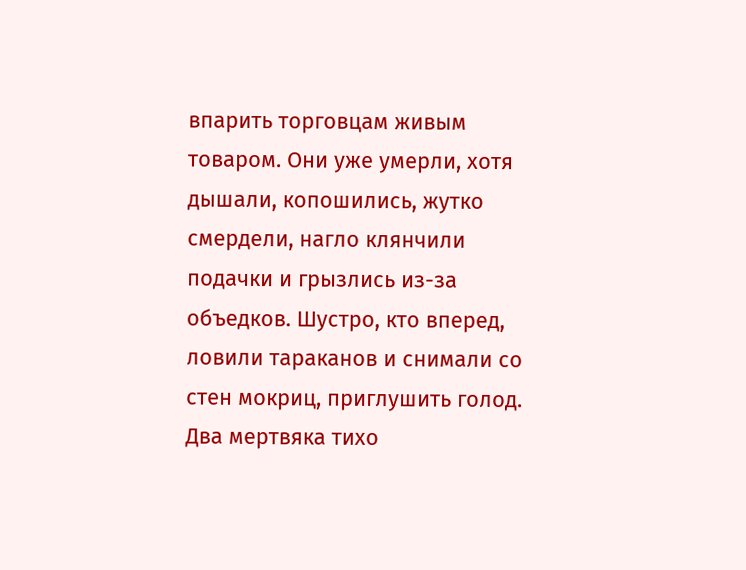впарить торговцам живым товаром. Они уже умерли, хотя дышали, копошились, жутко смердели, нагло клянчили подачки и грызлись из-за объедков. Шустро, кто вперед, ловили тараканов и снимали со стен мокриц, приглушить голод. Два мертвяка тихо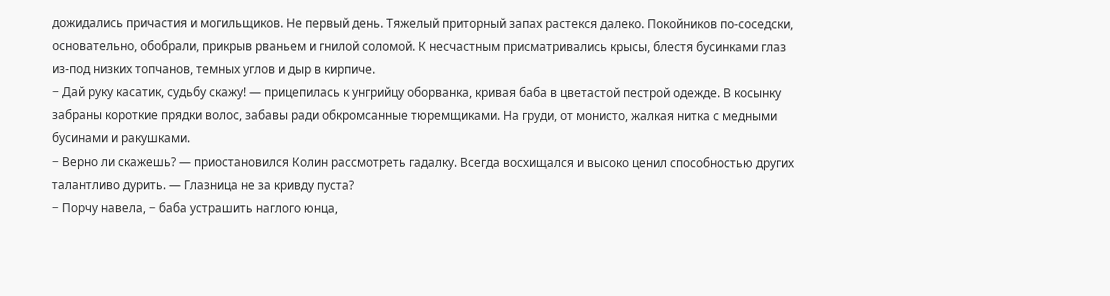дожидались причастия и могильщиков. Не первый день. Тяжелый приторный запах растекся далеко. Покойников по-соседски, основательно, обобрали, прикрыв рваньем и гнилой соломой. К несчастным присматривались крысы, блестя бусинками глаз из-под низких топчанов, темных углов и дыр в кирпиче.
− Дай руку касатик, судьбу скажу! — прицепилась к унгрийцу оборванка, кривая баба в цветастой пестрой одежде. В косынку забраны короткие прядки волос, забавы ради обкромсанные тюремщиками. На груди, от монисто, жалкая нитка с медными бусинами и ракушками.
− Верно ли скажешь? — приостановился Колин рассмотреть гадалку. Всегда восхищался и высоко ценил способностью других талантливо дурить. — Глазница не за кривду пуста?
− Порчу навела, − баба устрашить наглого юнца,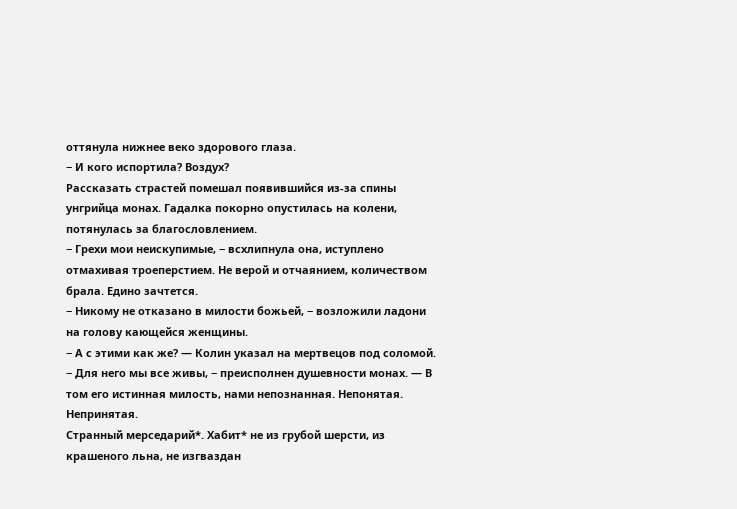оттянула нижнее веко здорового глаза.
− И кого испортила? Воздух?
Рассказать страстей помешал появившийся из-за спины унгрийца монах. Гадалка покорно опустилась на колени, потянулась за благословлением.
− Грехи мои неискупимые, − всхлипнула она, иступлено отмахивая троеперстием. Не верой и отчаянием, количеством брала. Едино зачтется.
− Никому не отказано в милости божьей, − возложили ладони на голову кающейся женщины.
− А с этими как же? — Колин указал на мертвецов под соломой.
− Для него мы все живы, − преисполнен душевности монах. — В том его истинная милость, нами непознанная. Непонятая. Непринятая.
Странный мерседарий*. Хабит* не из грубой шерсти, из крашеного льна, не изгваздан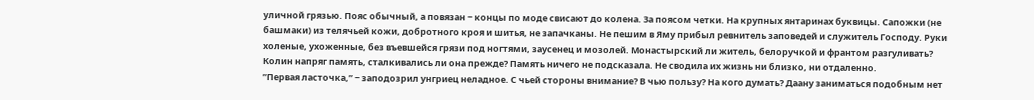уличной грязью. Пояс обычный, а повязан − концы по моде свисают до колена. За поясом четки. На крупных янтаринах буквицы. Сапожки (не башмаки) из телячьей кожи, добротного кроя и шитья, не запачканы. Не пешим в Яму прибыл ревнитель заповедей и служитель Господу. Руки холеные, ухоженные, без въевшейся грязи под ногтями, заусенец и мозолей. Монастырский ли житель, белоручкой и франтом разгуливать?
Колин напряг память, сталкивались ли она прежде? Память ничего не подсказала. Не сводила их жизнь ни близко, ни отдаленно.
ˮПервая ласточка,ˮ − заподозрил унгриец неладное. С чьей стороны внимание? В чью пользу? На кого думать? Даану заниматься подобным нет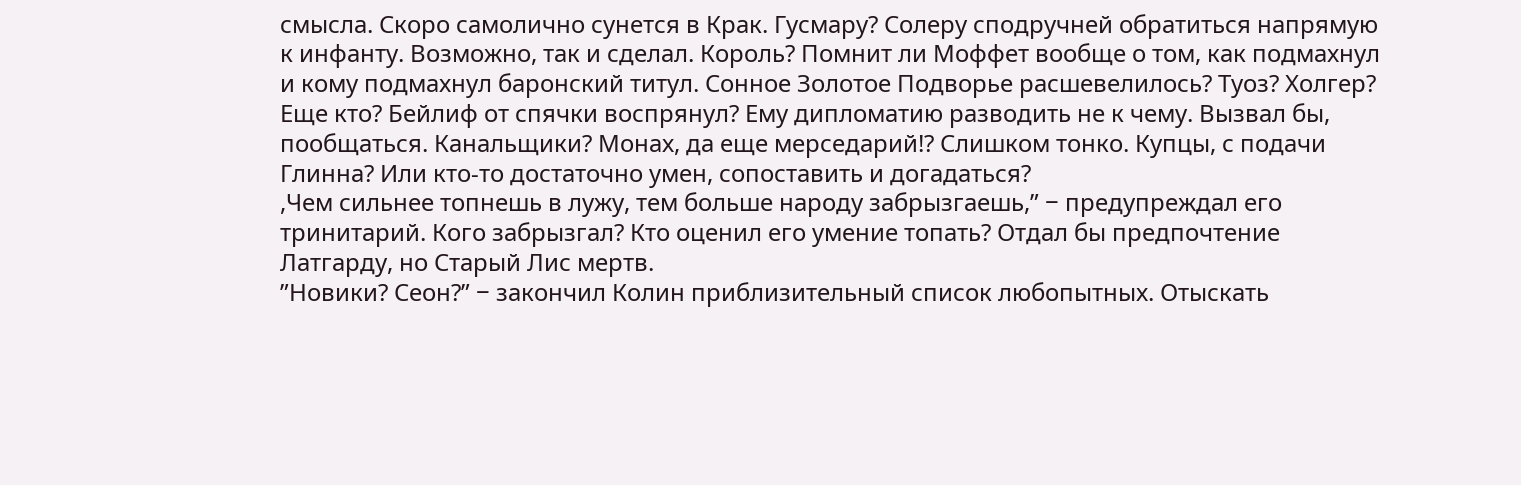смысла. Скоро самолично сунется в Крак. Гусмару? Солеру сподручней обратиться напрямую к инфанту. Возможно, так и сделал. Король? Помнит ли Моффет вообще о том, как подмахнул и кому подмахнул баронский титул. Сонное Золотое Подворье расшевелилось? Туоз? Холгер? Еще кто? Бейлиф от спячки воспрянул? Ему дипломатию разводить не к чему. Вызвал бы, пообщаться. Канальщики? Монах, да еще мерседарий!? Слишком тонко. Купцы, с подачи Глинна? Или кто-то достаточно умен, сопоставить и догадаться?
,Чем сильнее топнешь в лужу, тем больше народу забрызгаешь,ˮ − предупреждал его тринитарий. Кого забрызгал? Кто оценил его умение топать? Отдал бы предпочтение Латгарду, но Старый Лис мертв.
ˮНовики? Сеон?ˮ − закончил Колин приблизительный список любопытных. Отыскать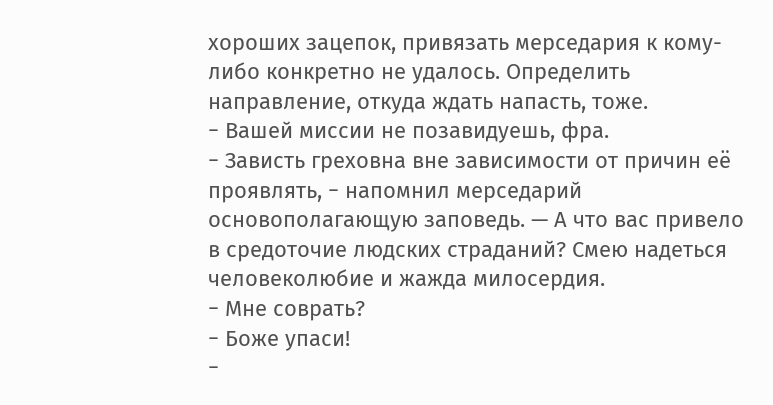хороших зацепок, привязать мерседария к кому-либо конкретно не удалось. Определить направление, откуда ждать напасть, тоже.
− Вашей миссии не позавидуешь, фра.
− Зависть греховна вне зависимости от причин её проявлять, − напомнил мерседарий основополагающую заповедь. — А что вас привело в средоточие людских страданий? Смею надеться человеколюбие и жажда милосердия.
− Мне соврать?
− Боже упаси!
−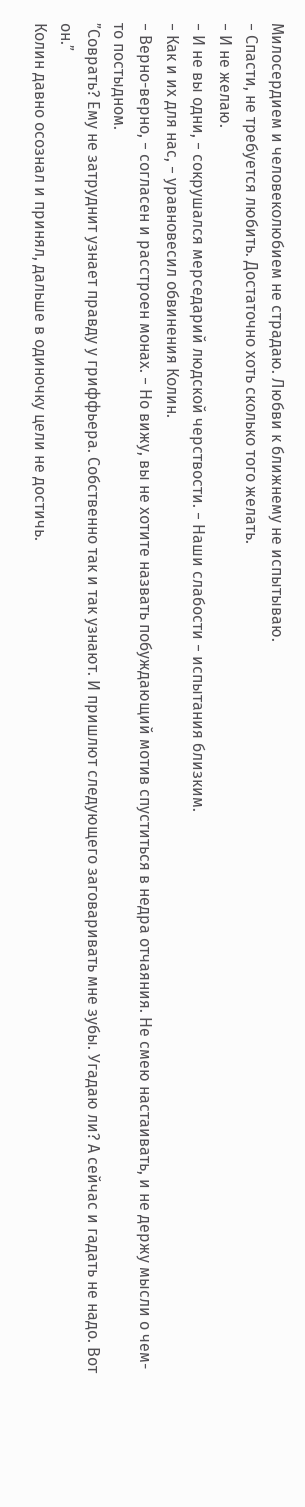Милосердием и человеколюбием не страдаю. Любви к ближнему не испытываю.
− Спасти, не требуется любить. Достаточно хоть сколько того желать.
− И не желаю.
− И не вы одни, − сокрушался мерседарий людской черствости. − Наши слабости − испытания близким.
− Как и их для нас, − уравновесил обвинения Колин.
− Верно-верно, − согласен и расстроен монах. − Но вижу, вы не хотите назвать побуждающий мотив спуститься в недра отчаяния. Не смею настаивать, и не держу мысли о чем-то постыдном.
ˮСоврать? Ему не затруднит узнает правду у гриффьера. Собственно так и так узнают. И пришлют следующего заговаривать мне зубы. Угадаю ли? А сейчас и гадать не надо. Вот он.ˮ
Колин давно осознал и принял, дальше в одиночку цели не достичь.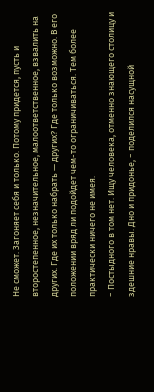Не сможет. Загоняет себя и только. Потому придется, пусть и второстепенное, незначительное, малоответственное, взвалить на других. Где их только набрать — других? Где только возможно. В его положении вряд ли подойдет чем-то ограничиваться. Тем более практически ничего не имея.
− Постыдного в том нет. Ищу человека, отменно знающего столицу и здешние нравы. Дно и придонье, − поделился насущной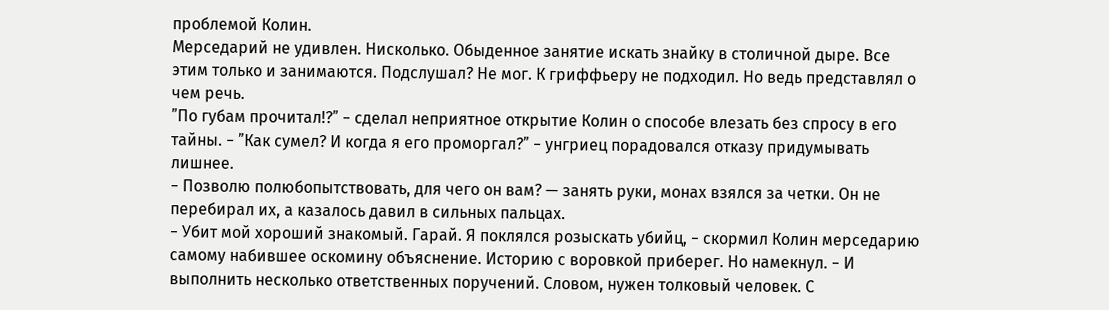проблемой Колин.
Мерседарий не удивлен. Нисколько. Обыденное занятие искать знайку в столичной дыре. Все этим только и занимаются. Подслушал? Не мог. К гриффьеру не подходил. Но ведь представлял о чем речь.
ˮПо губам прочитал!?ˮ − сделал неприятное открытие Колин о способе влезать без спросу в его тайны. − ˮКак сумел? И когда я его проморгал?ˮ − унгриец порадовался отказу придумывать лишнее.
− Позволю полюбопытствовать, для чего он вам? — занять руки, монах взялся за четки. Он не перебирал их, а казалось давил в сильных пальцах.
− Убит мой хороший знакомый. Гарай. Я поклялся розыскать убийц, − скормил Колин мерседарию самому набившее оскомину объяснение. Историю с воровкой приберег. Но намекнул. − И выполнить несколько ответственных поручений. Словом, нужен толковый человек. С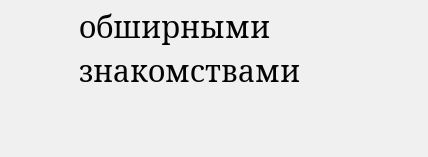обширными знакомствами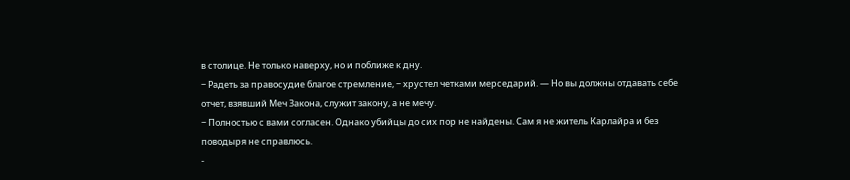в столице. Не только наверху, но и поближе к дну.
− Радеть за правосудие благое стремление, − хрустел четками мерседарий. — Но вы должны отдавать себе отчет, взявший Меч Закона, служит закону, а не мечу.
− Полностью с вами согласен. Однако убийцы до сих пор не найдены. Сам я не житель Карлайра и без поводыря не справлюсь.
-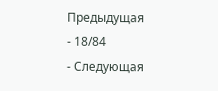Предыдущая
- 18/84
- Следующая